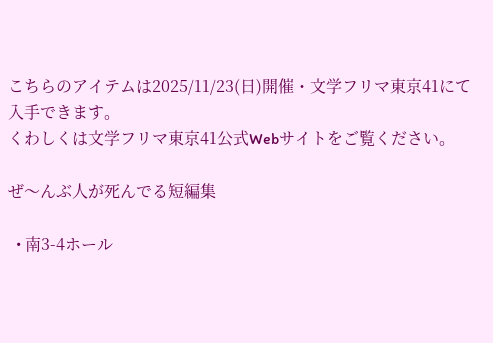こちらのアイテムは2025/11/23(日)開催・文学フリマ東京41にて入手できます。
くわしくは文学フリマ東京41公式Webサイトをご覧ください。

ぜ〜んぶ人が死んでる短編集

  • 南3-4ホール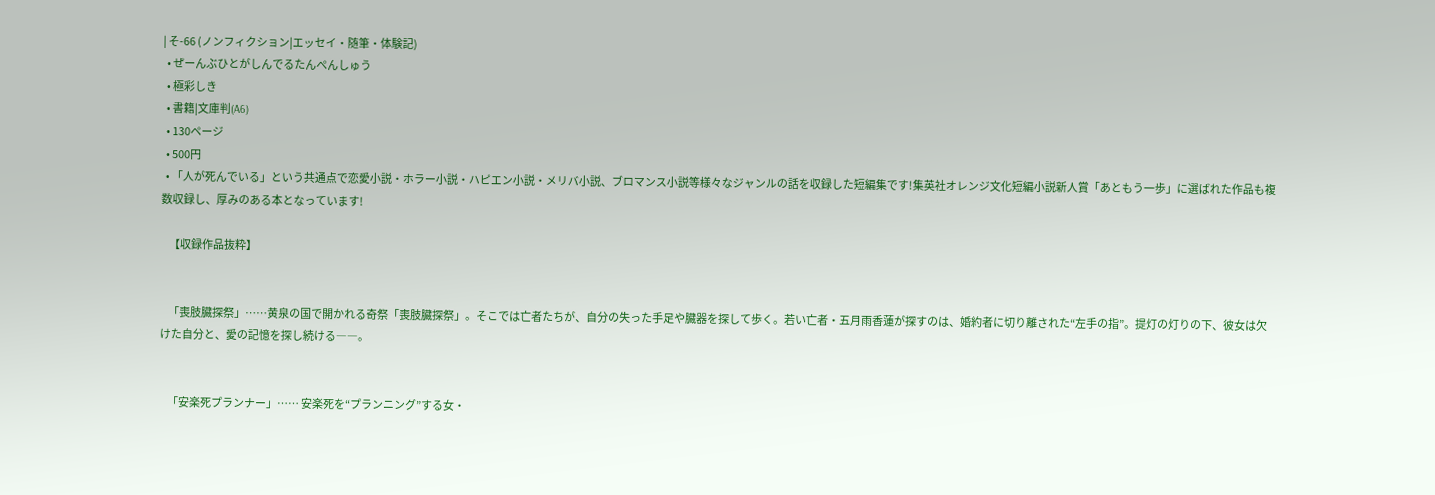| そ-66 (ノンフィクション|エッセイ・随筆・体験記)
  • ぜーんぶひとがしんでるたんぺんしゅう
  • 極彩しき
  • 書籍|文庫判(A6)
  • 130ページ
  • 500円
  • 「人が死んでいる」という共通点で恋愛小説・ホラー小説・ハピエン小説・メリバ小説、ブロマンス小説等様々なジャンルの話を収録した短編集です!集英社オレンジ文化短編小説新人賞「あともう一歩」に選ばれた作品も複数収録し、厚みのある本となっています!

    【収録作品抜粋】


    「喪肢臓探祭」……黄泉の国で開かれる奇祭「喪肢臓探祭」。そこでは亡者たちが、自分の失った手足や臓器を探して歩く。若い亡者・五月雨香蓮が探すのは、婚約者に切り離された“左手の指”。提灯の灯りの下、彼女は欠けた自分と、愛の記憶を探し続ける――。


    「安楽死プランナー」…… 安楽死を“プランニング”する女・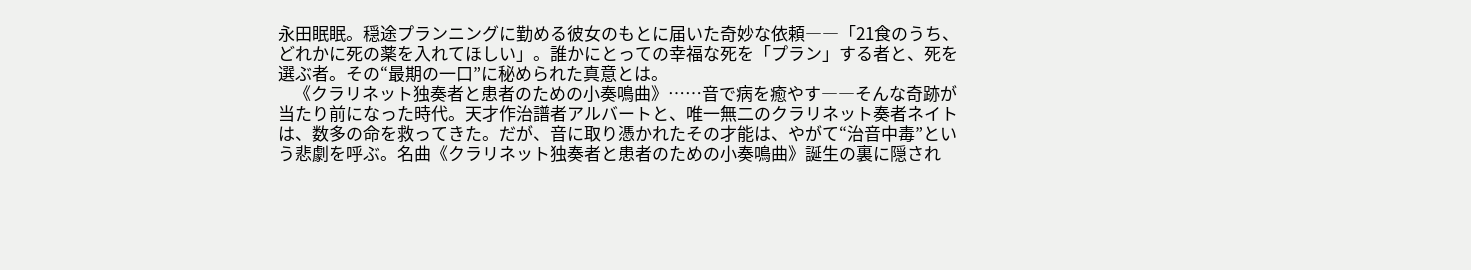永田眠眠。穏途プランニングに勤める彼女のもとに届いた奇妙な依頼――「21食のうち、どれかに死の薬を入れてほしい」。誰かにとっての幸福な死を「プラン」する者と、死を選ぶ者。その“最期の一口”に秘められた真意とは。
    《クラリネット独奏者と患者のための小奏鳴曲》……音で病を癒やす――そんな奇跡が当たり前になった時代。天才作治譜者アルバートと、唯一無二のクラリネット奏者ネイトは、数多の命を救ってきた。だが、音に取り憑かれたその才能は、やがて“治音中毒”という悲劇を呼ぶ。名曲《クラリネット独奏者と患者のための小奏鳴曲》誕生の裏に隠され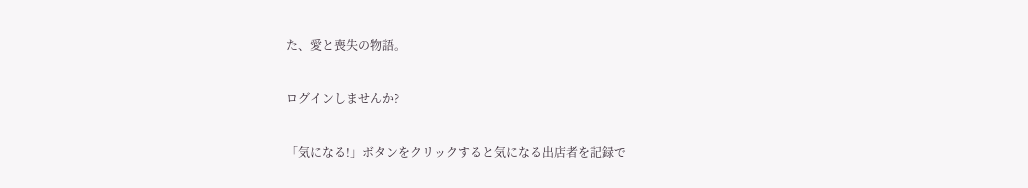た、愛と喪失の物語。

ログインしませんか?

「気になる!」ボタンをクリックすると気になる出店者を記録で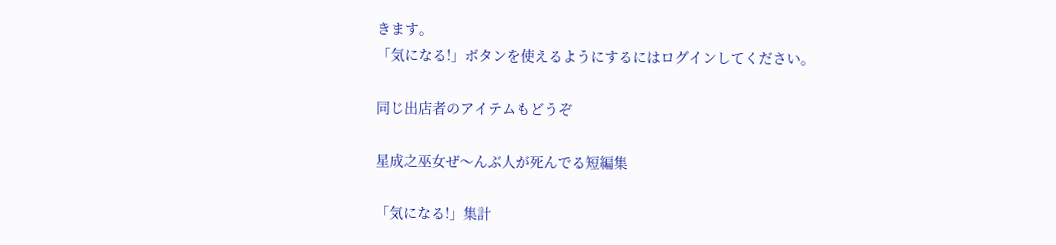きます。
「気になる!」ボタンを使えるようにするにはログインしてください。

同じ出店者のアイテムもどうぞ

星成之巫女ぜ〜んぶ人が死んでる短編集

「気になる!」集計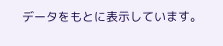データをもとに表示しています。